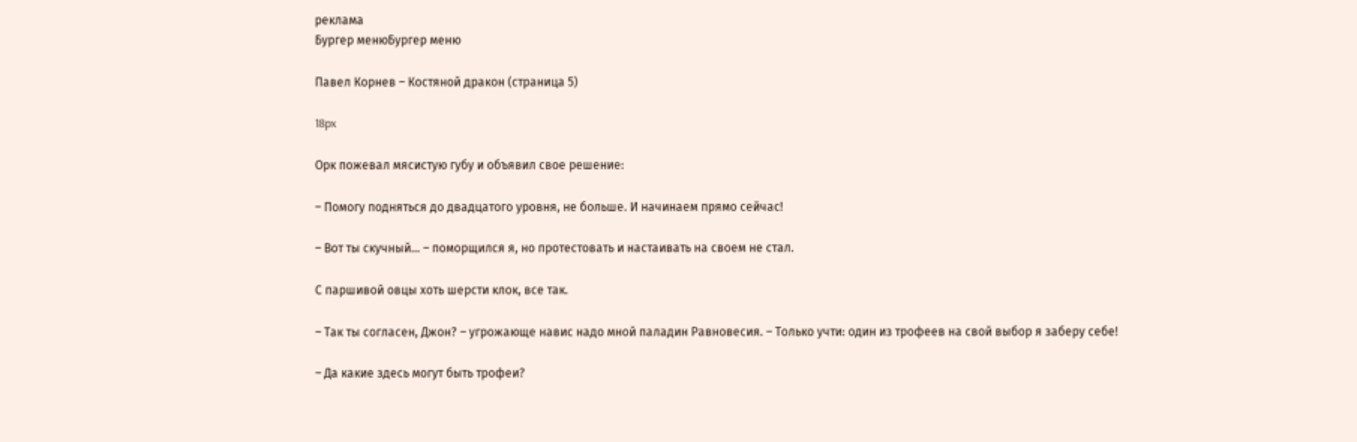реклама
Бургер менюБургер меню

Павел Корнев – Костяной дракон (страница 5)

18px

Орк пожевал мясистую губу и объявил свое решение:

– Помогу подняться до двадцатого уровня, не больше. И начинаем прямо сейчас!

– Вот ты скучный… – поморщился я, но протестовать и настаивать на своем не стал.

С паршивой овцы хоть шерсти клок, все так.

– Так ты согласен, Джон? – угрожающе навис надо мной паладин Равновесия. – Только учти: один из трофеев на свой выбор я заберу себе!

– Да какие здесь могут быть трофеи?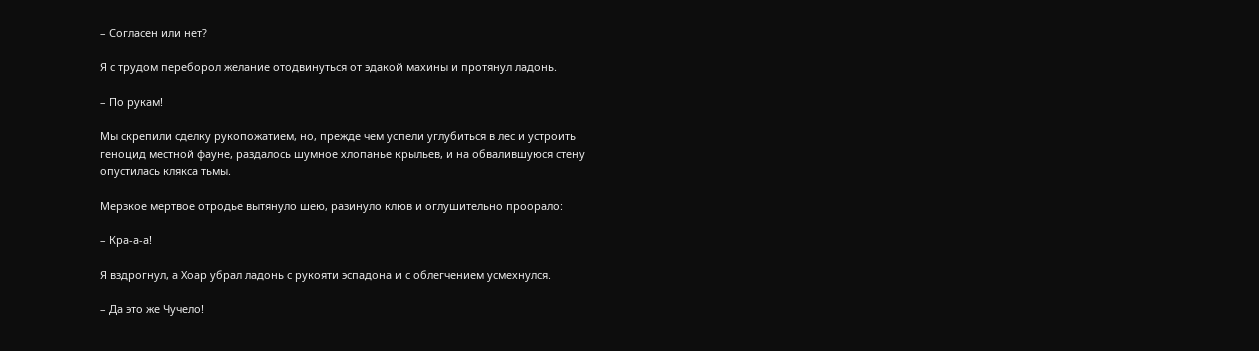– Согласен или нет?

Я с трудом переборол желание отодвинуться от эдакой махины и протянул ладонь.

– По рукам!

Мы скрепили сделку рукопожатием, но, прежде чем успели углубиться в лес и устроить геноцид местной фауне, раздалось шумное хлопанье крыльев, и на обвалившуюся стену опустилась клякса тьмы.

Мерзкое мертвое отродье вытянуло шею, разинуло клюв и оглушительно проорало:

– Кра-а-а!

Я вздрогнул, а Хоар убрал ладонь с рукояти эспадона и с облегчением усмехнулся.

– Да это же Чучело!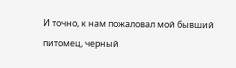И точно, к нам пожаловал мой бывший питомец, черный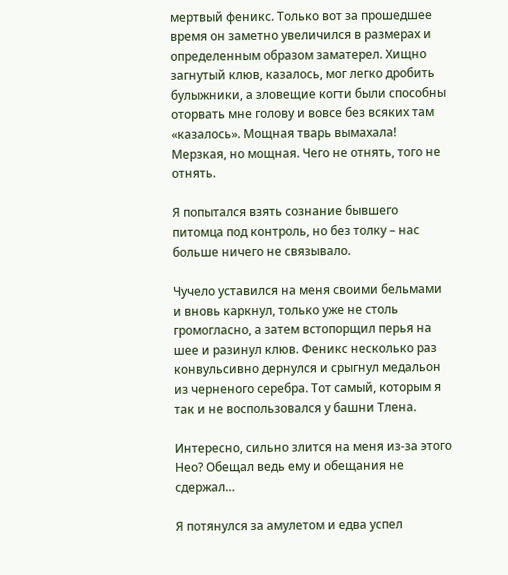мертвый феникс. Только вот за прошедшее время он заметно увеличился в размерах и определенным образом заматерел. Хищно загнутый клюв, казалось, мог легко дробить булыжники, а зловещие когти были способны оторвать мне голову и вовсе без всяких там «казалось». Мощная тварь вымахала! Мерзкая, но мощная. Чего не отнять, того не отнять.

Я попытался взять сознание бывшего питомца под контроль, но без толку – нас больше ничего не связывало.

Чучело уставился на меня своими бельмами и вновь каркнул, только уже не столь громогласно, а затем встопорщил перья на шее и разинул клюв. Феникс несколько раз конвульсивно дернулся и срыгнул медальон из черненого серебра. Тот самый, которым я так и не воспользовался у башни Тлена.

Интересно, сильно злится на меня из-за этого Нео? Обещал ведь ему и обещания не сдержал…

Я потянулся за амулетом и едва успел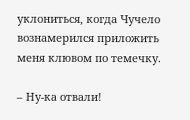уклониться, когда Чучело вознамерился приложить меня клювом по темечку.

– Ну-ка отвали!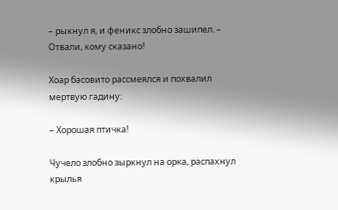– рыкнул я, и феникс злобно зашипел. – Отвали, кому сказано!

Хоар басовито рассмеялся и похвалил мертвую гадину:

– Хорошая птичка!

Чучело злобно зыркнул на орка, распахнул крылья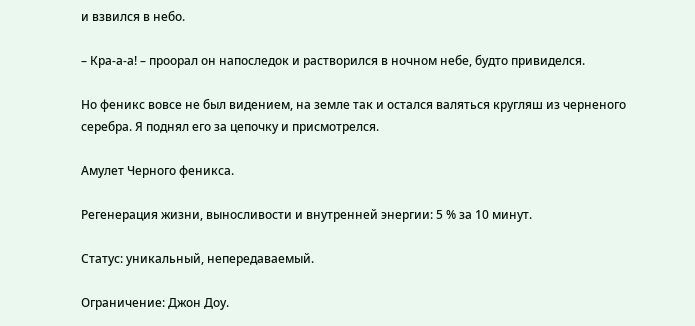и взвился в небо.

– Кра-а-а! – проорал он напоследок и растворился в ночном небе, будто привиделся.

Но феникс вовсе не был видением, на земле так и остался валяться кругляш из черненого серебра. Я поднял его за цепочку и присмотрелся.

Амулет Черного феникса.

Регенерация жизни, выносливости и внутренней энергии: 5 % за 10 минут.

Статус: уникальный, непередаваемый.

Ограничение: Джон Доу.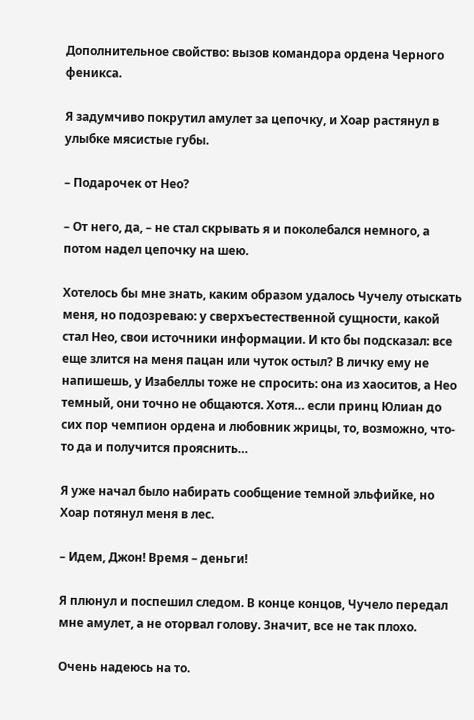Дополнительное свойство: вызов командора ордена Черного феникса.

Я задумчиво покрутил амулет за цепочку, и Хоар растянул в улыбке мясистые губы.

– Подарочек от Нео?

– От него, да, – не стал скрывать я и поколебался немного, а потом надел цепочку на шею.

Хотелось бы мне знать, каким образом удалось Чучелу отыскать меня, но подозреваю: у сверхъестественной сущности, какой стал Нео, свои источники информации. И кто бы подсказал: все еще злится на меня пацан или чуток остыл? В личку ему не напишешь, у Изабеллы тоже не спросить: она из хаоситов, а Нео темный, они точно не общаются. Хотя… если принц Юлиан до сих пор чемпион ордена и любовник жрицы, то, возможно, что-то да и получится прояснить…

Я уже начал было набирать сообщение темной эльфийке, но Хоар потянул меня в лес.

– Идем, Джон! Время – деньги!

Я плюнул и поспешил следом. В конце концов, Чучело передал мне амулет, а не оторвал голову. Значит, все не так плохо.

Очень надеюсь на то.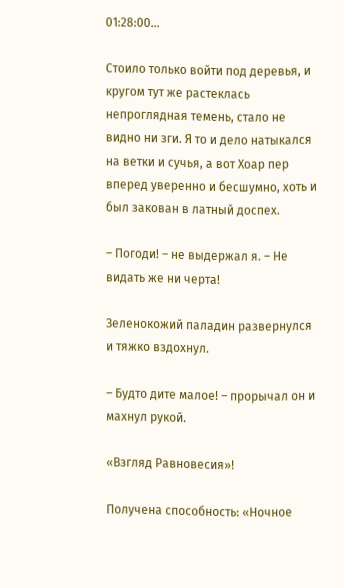01:28:00…

Стоило только войти под деревья, и кругом тут же растеклась непроглядная темень, стало не видно ни зги. Я то и дело натыкался на ветки и сучья, а вот Хоар пер вперед уверенно и бесшумно, хоть и был закован в латный доспех.

– Погоди! – не выдержал я. – Не видать же ни черта!

Зеленокожий паладин развернулся и тяжко вздохнул.

– Будто дите малое! – прорычал он и махнул рукой.

«Взгляд Равновесия»!

Получена способность: «Ночное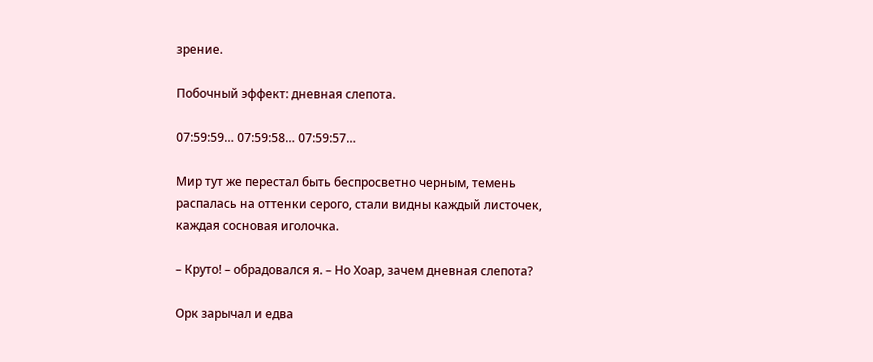зрение.

Побочный эффект: дневная слепота.

07:59:59… 07:59:58… 07:59:57…

Мир тут же перестал быть беспросветно черным, темень распалась на оттенки серого, стали видны каждый листочек, каждая сосновая иголочка.

– Круто! – обрадовался я. – Но Хоар, зачем дневная слепота?

Орк зарычал и едва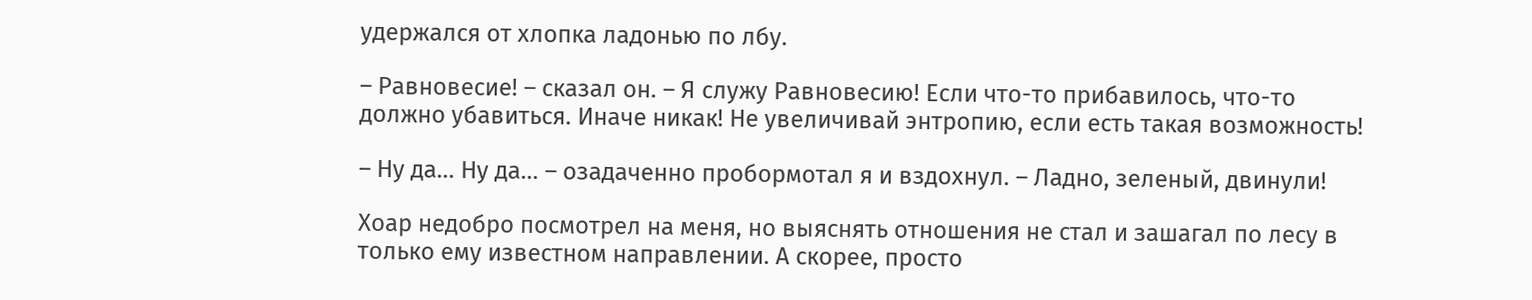удержался от хлопка ладонью по лбу.

– Равновесие! – сказал он. – Я служу Равновесию! Если что-то прибавилось, что-то должно убавиться. Иначе никак! Не увеличивай энтропию, если есть такая возможность!

– Ну да… Ну да… – озадаченно пробормотал я и вздохнул. – Ладно, зеленый, двинули!

Хоар недобро посмотрел на меня, но выяснять отношения не стал и зашагал по лесу в только ему известном направлении. А скорее, просто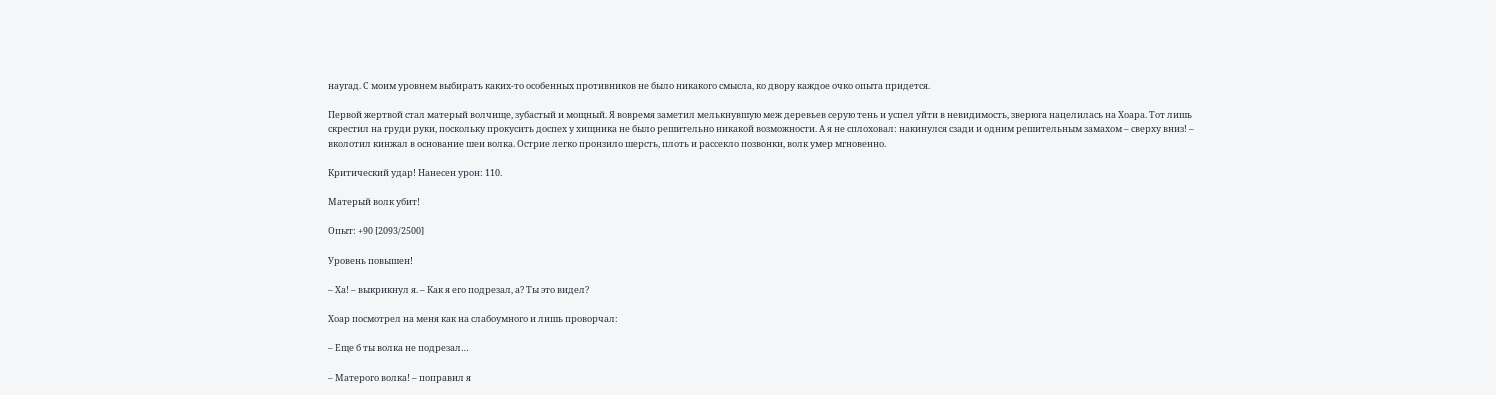наугад. С моим уровнем выбирать каких-то особенных противников не было никакого смысла, ко двору каждое очко опыта придется.

Первой жертвой стал матерый волчище, зубастый и мощный. Я вовремя заметил мелькнувшую меж деревьев серую тень и успел уйти в невидимость, зверюга нацелилась на Хоара. Тот лишь скрестил на груди руки, поскольку прокусить доспех у хищника не было решительно никакой возможности. А я не сплоховал: накинулся сзади и одним решительным замахом – сверху вниз! – вколотил кинжал в основание шеи волка. Острие легко пронзило шерсть, плоть и рассекло позвонки, волк умер мгновенно.

Критический удар! Нанесен урон: 110.

Матерый волк убит!

Опыт: +90 [2093/2500]

Уровень повышен!

– Ха! – выкрикнул я. – Как я его подрезал, а? Ты это видел?

Хоар посмотрел на меня как на слабоумного и лишь проворчал:

– Еще б ты волка не подрезал…

– Матерого волка! – поправил я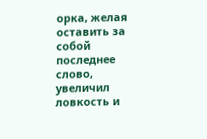орка, желая оставить за собой последнее слово, увеличил ловкость и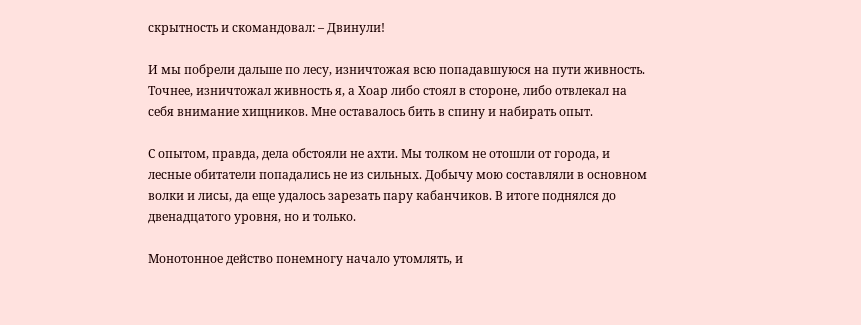скрытность и скомандовал: – Двинули!

И мы побрели дальше по лесу, изничтожая всю попадавшуюся на пути живность. Точнее, изничтожал живность я, а Хоар либо стоял в стороне, либо отвлекал на себя внимание хищников. Мне оставалось бить в спину и набирать опыт.

С опытом, правда, дела обстояли не ахти. Мы толком не отошли от города, и лесные обитатели попадались не из сильных. Добычу мою составляли в основном волки и лисы, да еще удалось зарезать пару кабанчиков. В итоге поднялся до двенадцатого уровня, но и только.

Монотонное действо понемногу начало утомлять, и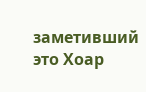заметивший это Хоар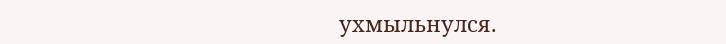ухмыльнулся.